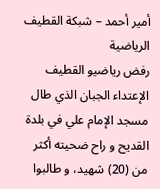أمير أحمد – شبكة القطيف الرياضية
رفض رياضيو القطيف الإعتداء الجبان الذي طال مسجد الإمام علي في بلدة القديح و راح ضحيته أكثر من (20) شهيد، و طالبوا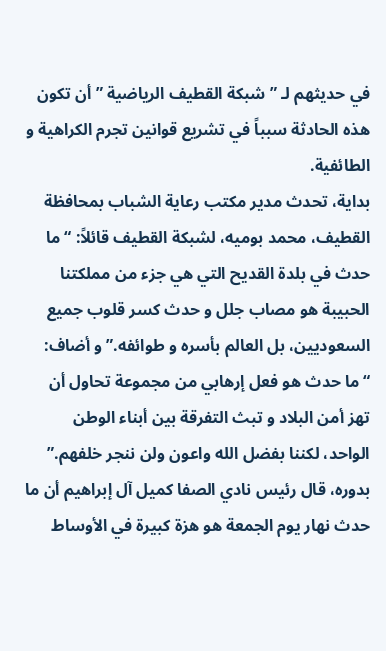في حديثهم لـ ” شبكة القطيف الرياضية ” أن تكون هذه الحادثة سبباً في تشريع قوانين تجرم الكراهية و الطائفية.
بداية، تحدث مدير مكتب رعاية الشباب بمحافظة القطيف، محمد بوميه، لشبكة القطيف قائلاً: “ما حدث في بلدة القديح التي هي جزء من مملكتنا الحبيبة هو مصاب جلل و حدث كسر قلوب جميع السعوديين، بل العالم بأسره و طوائفه.” و أضاف: “ما حدث هو فعل إرهابي من مجموعة تحاول أن تهز أمن البلاد و تبث التفرقة بين أبناء الوطن الواحد، لكننا بفضل الله واعون ولن ننجر خلفهم.”
بدوره، قال رئيس نادي الصفا كميل آل إبراهيم أن ما حدث نهار يوم الجمعة هو هزة كبيرة في الأوساط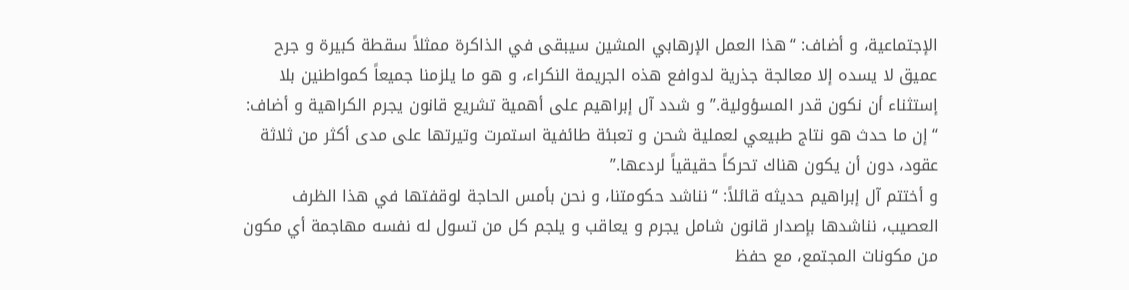الإجتماعية، و أضاف: “هذا العمل الإرهابي المشين سيبقى في الذاكرة ممثلاً سقطة كبيرة و جرح عميق لا يسده إلا معالجة جذرية لدوافع هذه الجريمة النكراء، و هو ما يلزمنا جميعاً كمواطنين بلا إستثناء أن نكون قدر المسؤولية.” و شدد آل إبراهيم على أهمية تشريع قانون يجرم الكراهية و أضاف: “إن ما حدث هو نتاج طبيعي لعملية شحن و تعبئة طائفية استمرت وتيرتها على مدى أكثر من ثلاثة عقود، دون أن يكون هناك تحركاً حقيقياً لردعها.”
و أختتم آل إبراهيم حديثه قائلاً: “نناشد حكومتنا، و نحن بأمس الحاجة لوقفتها في هذا الظرف العصيب، نناشدها بإصدار قانون شامل يجرم و يعاقب و يلجم كل من تسول له نفسه مهاجمة أي مكون من مكونات المجتمع، مع حفظ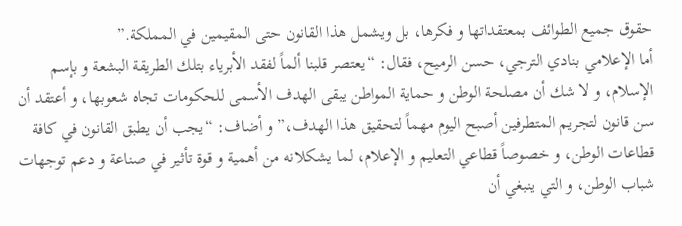حقوق جميع الطوائف بمعتقداتها و فكرها، بل ويشمل هذا القانون حتى المقيمين في المملكة.”
أما الإعلامي بنادي الترجي، حسن الرميح، فقال: “يعتصر قلبنا ألماً لفقد الأبرياء بتلك الطريقة البشعة و بإسم الإسلام، و لا شك أن مصلحة الوطن و حماية المواطن يبقى الهدف الأسمى للحكومات تجاه شعوبها، و أعتقد أن سن قانون لتجريم المتطرفين أصبح اليوم مهماً لتحقيق هذا الهدف،” و أضاف: “يجب أن يطبق القانون في كافة قطاعات الوطن، و خصوصاً قطاعي التعليم و الإعلام، لما يشكلانه من أهمية و قوة تأثير في صناعة و دعم توجهات شباب الوطن، و التي ينبغي أن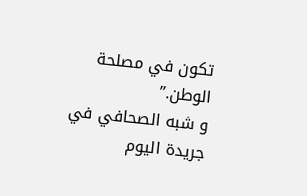تكون في مصلحة الوطن.”
و شبه الصحافي في جريدة اليوم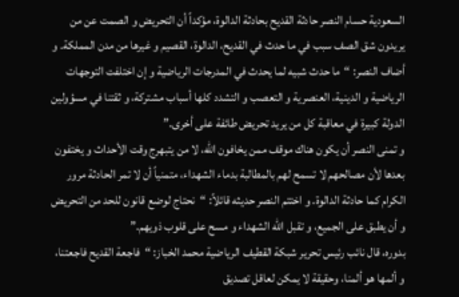السعودية حسام النصر حادثة القديح بحادثة الدالوة، مؤكداً أن التحريض و الصمت عن من يريدون شق الصف سبب في ما حدث في القديح، الدالوة، القصيم و غيرها من مدن المملكة. و أضاف النصر: “ما حدث شبيه لما يحدث في المدرجات الرياضية و إن اختلفت التوجهات الرياضية و الدينية، العنصرية و التعصب و التشدد كلها أسباب مشتركة، و ثقتنا في مسؤولين الدولة كبيرة في معاقبة كل من يريد تحريض طائفة على أخرى.”
و تمنى النصر أن يكون هناك موقف ممن يخافون الله، لا من يتبهرج وقت الأحداث و يختفون بعدها لأن مصالحهم لا تسمح لهم بالمطالبة بدماء الشهداء، متمنياً أن لا تمر الحادثة مرور الكرام كما حادثة الدالوة. و اختتم النصر حديثه قائلاً: “نحتاج لوضع قانون للحد من التحريض و أن يطبق على الجميع، و تقبل الله الشهداء و مسح على قلوب ذويهم.”
بدوره، قال نائب رئيس تحرير شبكة القطيف الرياضية محمد الخباز: “فاجعة القديح فاجعتنا، و ألمها هو ألمنا، وحقيقة لا يمكن لعاقل تصديق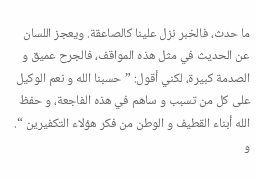ما حدث، فالخبر نزل علينا كالصاعقة. ويعجز اللسان عن الحديث في مثل هذه المواقف، فالجرح عميق و الصدمة كبيرة، لكني أقول: ” حسبنا الله و نعم الوكيل على كل من تسبب و ساهم في هذه الفاجعة، و حفظ الله أبناء القطيف و الوطن من فكر هؤلاء التكفيرين “. و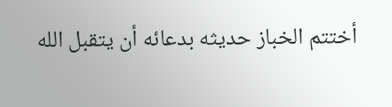أختتم الخباز حديثه بدعائه أن يتقبل الله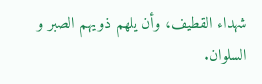شهداء القطيف، وأن يلهم ذويهم الصبر و السلوان.